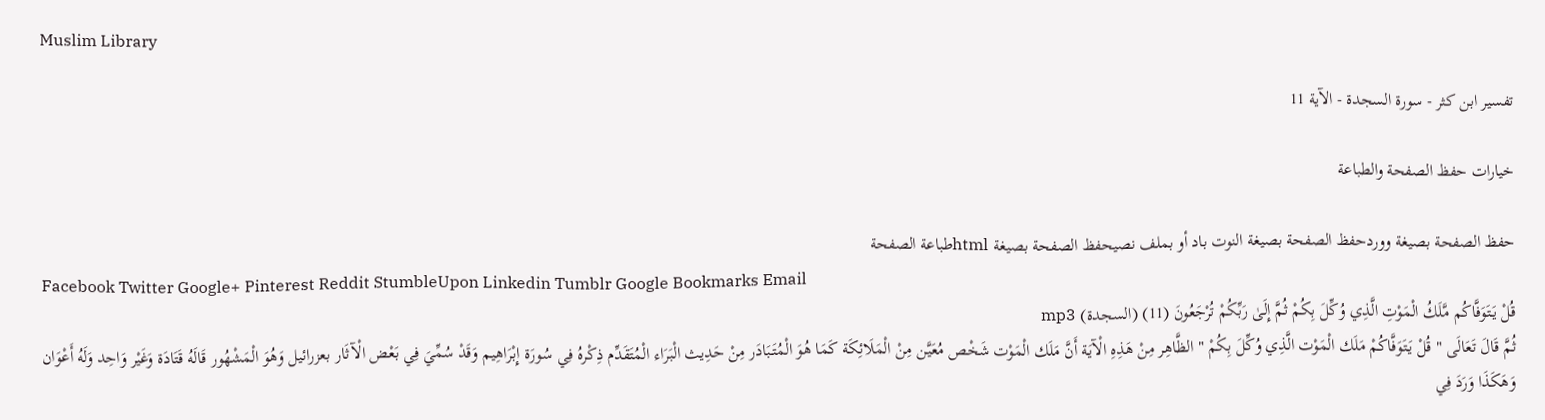Muslim Library

تفسير ابن كثر - سورة السجدة - الآية 11

خيارات حفظ الصفحة والطباعة

حفظ الصفحة بصيغة ووردحفظ الصفحة بصيغة النوت باد أو بملف نصيحفظ الصفحة بصيغة htmlطباعة الصفحة
Facebook Twitter Google+ Pinterest Reddit StumbleUpon Linkedin Tumblr Google Bookmarks Email
قُلْ يَتَوَفَّاكُم مَّلَكُ الْمَوْتِ الَّذِي وُكِّلَ بِكُمْ ثُمَّ إِلَىٰ رَبِّكُمْ تُرْجَعُونَ (11) (السجدة) mp3
ثُمَّ قَالَ تَعَالَى " قُلْ يَتَوَفَّاكُمْ مَلَك الْمَوْت الَّذِي وُكِّلَ بِكُمْ " الظَّاهِر مِنْ هَذِهِ الْآيَة أَنَّ مَلَك الْمَوْت شَخْص مُعَيَّن مِنْ الْمَلَائِكَة كَمَا هُوَ الْمُتَبَادَر مِنْ حَدِيث الْبَرَاء الْمُتَقَدِّم ذِكْرهُ فِي سُورَة إِبْرَاهِيم وَقَدْ سُمِّيَ فِي بَعْض الْآثَار بعزرائيل وَهُوَ الْمَشْهُور قَالَهُ قَتَادَة وَغَيْر وَاحِد وَلَهُ أَعْوَان وَهَكَذَا وَرَدَ فِي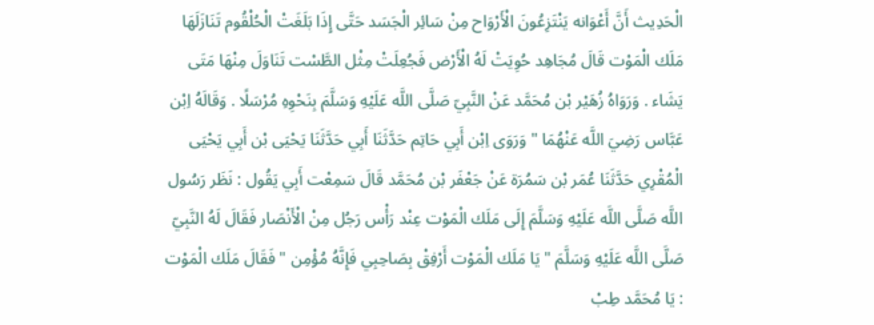الْحَدِيث أَنَّ أَعْوَانه يَنْتَزِعُونَ الْأَرْوَاح مِنْ سَائِر الْجَسَد حَتَّى إِذَا بَلَغَتْ الْحُلْقُوم تَنَازَلَهَا مَلَك الْمَوْت قَالَ مُجَاهِد حُوِيَتْ لَهُ الْأَرْض فَجُعِلَتْ مِثْل الطَّسْت تَنَاوَلَ مِنْهَا مَتَى يَشَاء . وَرَوَاهُ زُهَيْر بْن مُحَمَّد عَنْ النَّبِيّ صَلَّى اللَّه عَلَيْهِ وَسَلَّمَ بِنَحْوِهِ مُرْسَلًا . وَقَالَهُ اِبْن عَبَّاس رَضِيَ اللَّه عَنْهُمَا " وَرَوَى اِبْن أَبِي حَاتِم حَدَّثَنَا أَبِي حَدَّثَنَا يَحْيَى بْن أَبِي يَحْيَى الْمُقْرِي حَدَّثَنَا عُمَر بْن سَمُرَة عَنْ جَعْفَر بْن مُحَمَّد قَالَ سَمِعْت أَبِي يَقُول : نَظَر رَسُول اللَّه صَلَّى اللَّه عَلَيْهِ وَسَلَّمَ إِلَى مَلَك الْمَوْت عِنْد رَأْس رَجُل مِنْ الْأَنْصَار فَقَالَ لَهُ النَّبِيّ صَلَّى اللَّه عَلَيْهِ وَسَلَّمَ " يَا مَلَك الْمَوْت أَرْفِقْ بِصَاحِبِي فَإِنَّهُ مُؤْمِن " فَقَالَ مَلَك الْمَوْت : يَا مُحَمَّد طِبْ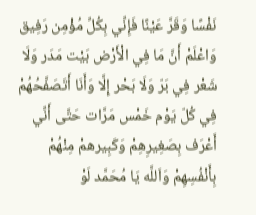نَفْسًا وَقَرَّ عَيْنًا فَإِنِّي بِكُلِّ مُؤْمِن رَفِيق وَاعْلَمْ أَنَّ مَا فِي الْأَرْض بَيْت مَدَر وَلَا شَعْر فِي بَرّ وَلَا بَحْر إِلَّا وَأَنَا أَتَصَفَّحُهُمْ فِي كُلّ يَوْم خَمْس مَرَّات حَتَّى أَنِّي أَعْرَف بِصَغِيرِهِمْ وَكَبِيرهمْ مِنْهُمْ بِأَنْفُسِهِمْ وَاَللَّه يَا مُحَمَّد لَوْ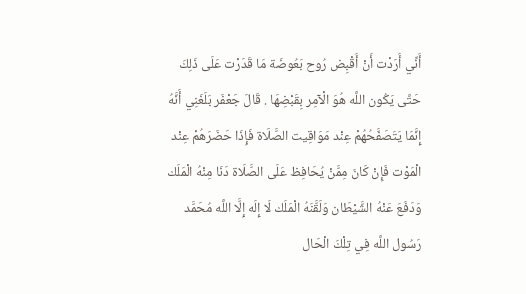أَنِّي أَرَدْت أَنْ أَقْبِض رُوح بَعُوضَة مَا قَدَرْت عَلَى ذَلِكَ حَتَّى يَكُون اللَّه هُوَ الْآمِر بِقَبْضِهَا . قَالَ جَعْفَر بَلَغَنِي أَنَّهُ إِنَّمَا يَتَصَفَّحُهُمْ عِنْد مَوَاقِيت الصَّلَاة فَإِذَا حَضَرَهُمْ عِنْد الْمَوْت فَإِنْ كَانَ مِمَّنْ يُحَافِظ عَلَى الصَّلَاة دَنَا مِنْهُ الْمَلَك وَدَفَعَ عَنْهُ الشَّيْطَان وَلَقَّنَهُ الْمَلَك لَا إِلَه إِلَّا اللَّه مُحَمَّد رَسُول اللَّه فِي تِلْكَ الْحَال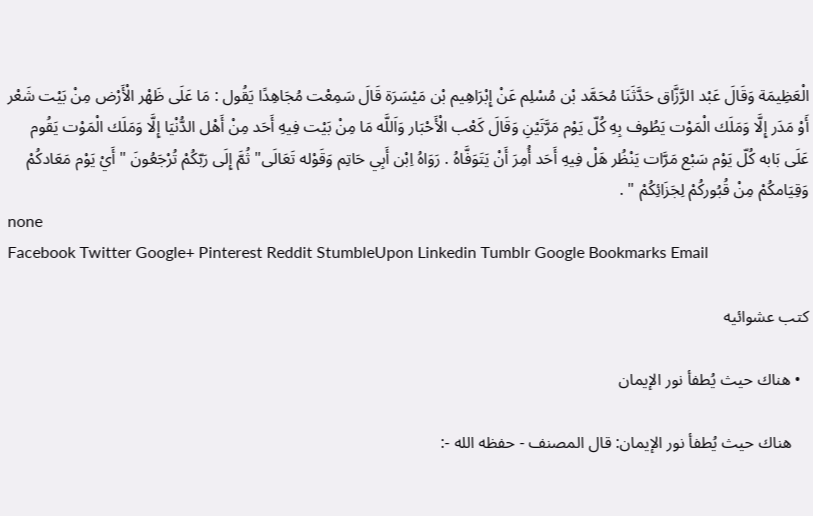الْعَظِيمَة وَقَالَ عَبْد الرَّزَّاق حَدَّثَنَا مُحَمَّد بْن مُسْلِم عَنْ إِبْرَاهِيم بْن مَيْسَرَة قَالَ سَمِعْت مُجَاهِدًا يَقُول : مَا عَلَى ظَهْر الْأَرْض مِنْ بَيْت شَعْر أَوْ مَدَر إِلَّا وَمَلَك الْمَوْت يَطُوف بِهِ كُلّ يَوْم مَرَّتَيْنِ وَقَالَ كَعْب الْأَحْبَار وَاَللَّه مَا مِنْ بَيْت فِيهِ أَحَد مِنْ أَهْل الدُّنْيَا إِلَّا وَمَلَك الْمَوْت يَقُوم عَلَى بَابه كُلّ يَوْم سَبْع مَرَّات يَنْظُر هَلْ فِيهِ أَحَد أُمِرَ أَنْ يَتَوَفَّاهُ . رَوَاهُ اِبْن أَبِي حَاتِم وَقَوْله تَعَالَى" ثُمَّ إِلَى رَبّكُمْ تُرْجَعُونَ " أَيْ يَوْم مَعَادكُمْ وَقِيَامكُمْ مِنْ قُبُوركُمْ لِجَزَائِكُمْ " .
none
Facebook Twitter Google+ Pinterest Reddit StumbleUpon Linkedin Tumblr Google Bookmarks Email

كتب عشوائيه

  • هناك حيث يُطفأ نور الإيمان

    هناك حيث يُطفأ نور الإيمان: قال المصنف - حفظه الله -: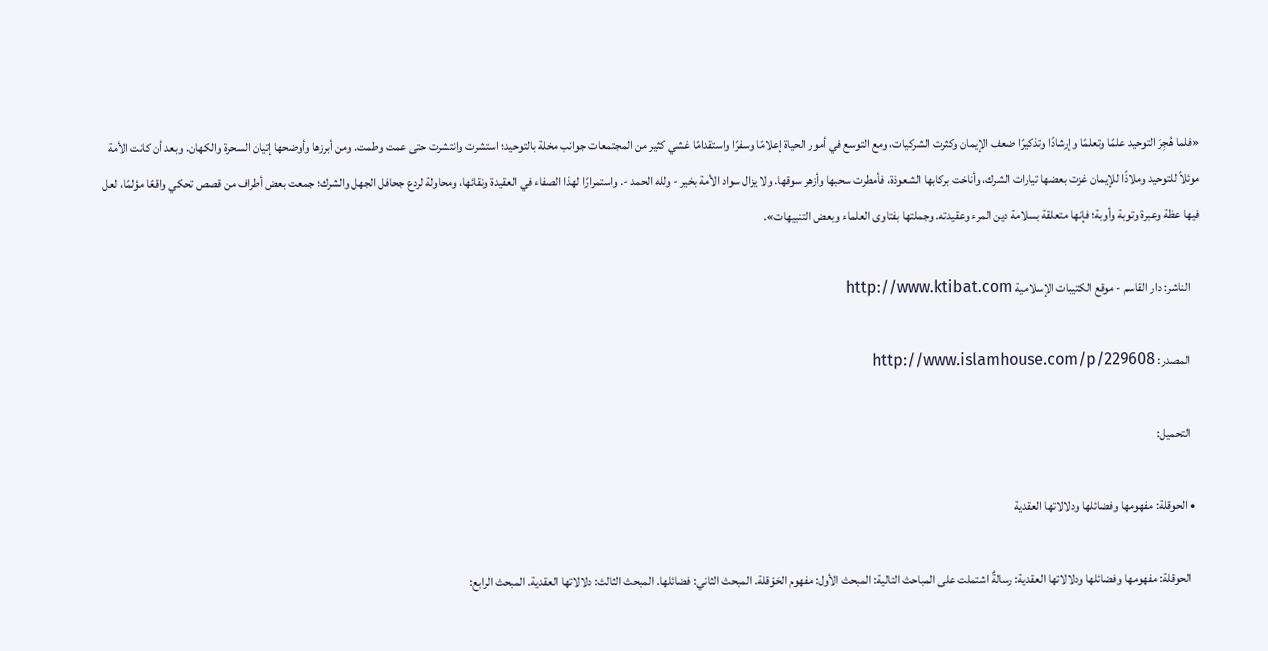«فلما هُجِرَ التوحيد علمًا وتعلمًا وإرشادًا وتذكيرًا ضعف الإيمان وكثرت الشركيات، ومع التوسع في أمور الحياة إعلامًا وسفرًا واستقدامًا غشي كثير من المجتمعات جوانب مخلة بالتوحيد؛ استشرت وانتشرت حتى عمت وطمت. ومن أبرزها وأوضحها إتيان السحرة والكهان. وبعد أن كانت الأمة موئلاً للتوحيد وملاذًا للإيمان غزت بعضها تيارات الشرك، وأناخت بركابها الشعوذة، فأمطرت سحبها وأزهر سوقها. ولا يزال سواد الأمة بخير - ولله الحمد -. واستمرارًا لهذا الصفاء في العقيدة ونقائها، ومحاولة لردع جحافل الجهل والشرك؛ جمعت بعض أطراف من قصص تحكي واقعًا مؤلمًا، لعل فيها عظة وعبرة وتوبة وأوبة؛ فإنها متعلقة بسلامة دين المرء وعقيدته. وجملتها بفتاوى العلماء وبعض التنبيهات».

    الناشر: دار القاسم - موقع الكتيبات الإسلامية http://www.ktibat.com

    المصدر: http://www.islamhouse.com/p/229608

    التحميل:

  • الحوقلة: مفهومها وفضائلها ودلالاتها العقدية

    الحوقلة: مفهومها وفضائلها ودلالاتها العقدية: رسالةٌ اشتملت على المباحث التالية: المبحث الأول: مفهوم الحَوْقلة. المبحث الثاني: فضائلها. المبحث الثالث: دلالاتها العقدية. المبحث الرابع: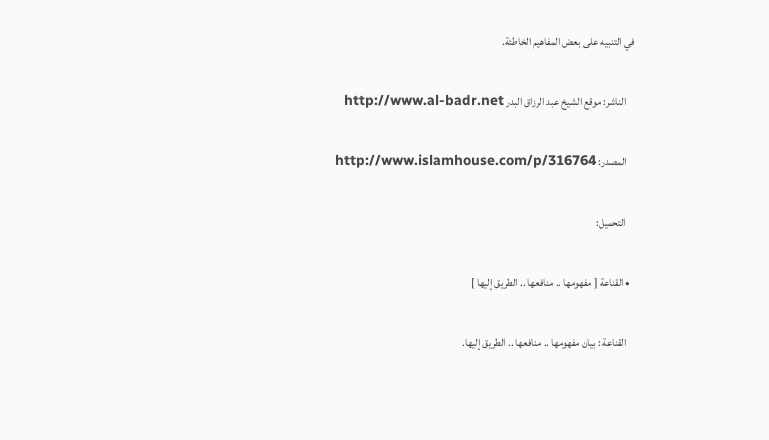في التنبيه على بعض المفاهيم الخاطئة.

    الناشر: موقع الشيخ عبد الرزاق البدر http://www.al-badr.net

    المصدر: http://www.islamhouse.com/p/316764

    التحميل:

  • القناعة [ مفهومها .. منافعها .. الطريق إليها ]

    القناعة : بيان مفهومها .. منافعها .. الطريق إليها.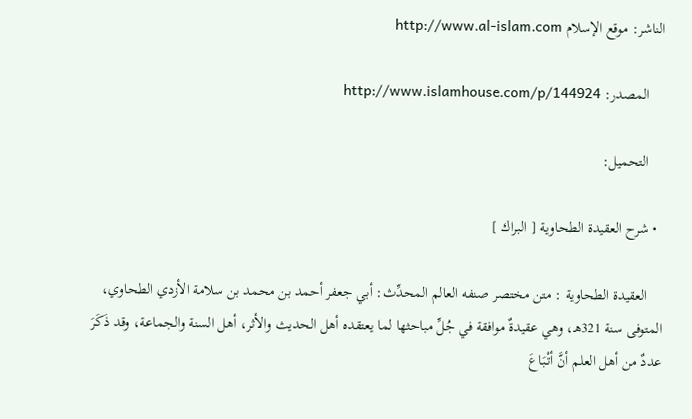الناشر: موقع الإسلام http://www.al-islam.com

    المصدر: http://www.islamhouse.com/p/144924

    التحميل:

  • شرح العقيدة الطحاوية [ البراك ]

    العقيدة الطحاوية : متن مختصر صنفه العالم المحدِّث: أبي جعفر أحمد بن محمد بن سلامة الأزدي الطحاوي، المتوفى سنة 321هـ، وهي عقيدةٌ موافقة في جُلِّ مباحثها لما يعتقده أهل الحديث والأثر، أهل السنة والجماعة، وقد ذَكَرَ عددٌ من أهل العلم أنَّ أتْبَاعَ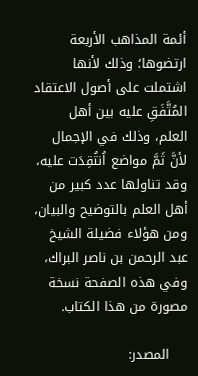أئمة المذاهب الأربعة ارتضوها؛ وذلك لأنها اشتملت على أصول الاعتقاد المُتَّفَقِ عليه بين أهل العلم، وذلك في الإجمال لأنَّ ثَمَّ مواضع اُنتُقِدَت عليه، وقد تناولها عدد كبير من أهل العلم بالتوضيح والبيان، ومن هؤلاء فضيلة الشيخ عبد الرحمن بن ناصر البراك، وفي هذه الصفحة نسخة مصورة من هذا الكتاب.

    المصدر: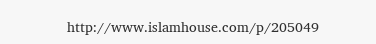http://www.islamhouse.com/p/205049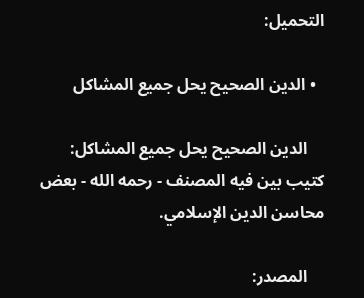التحميل:

  • الدين الصحيح يحل جميع المشاكل

    الدين الصحيح يحل جميع المشاكل: كتيب بين فيه المصنف - رحمه الله - بعض محاسن الدين الإسلامي.

    المصدر: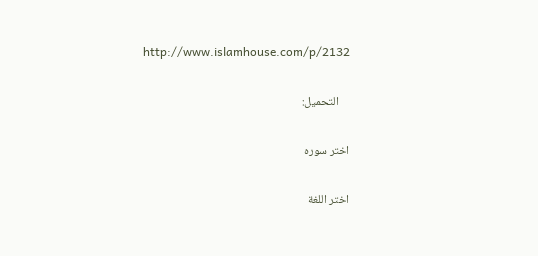http://www.islamhouse.com/p/2132

    التحميل:

اختر سوره

اختر اللغة